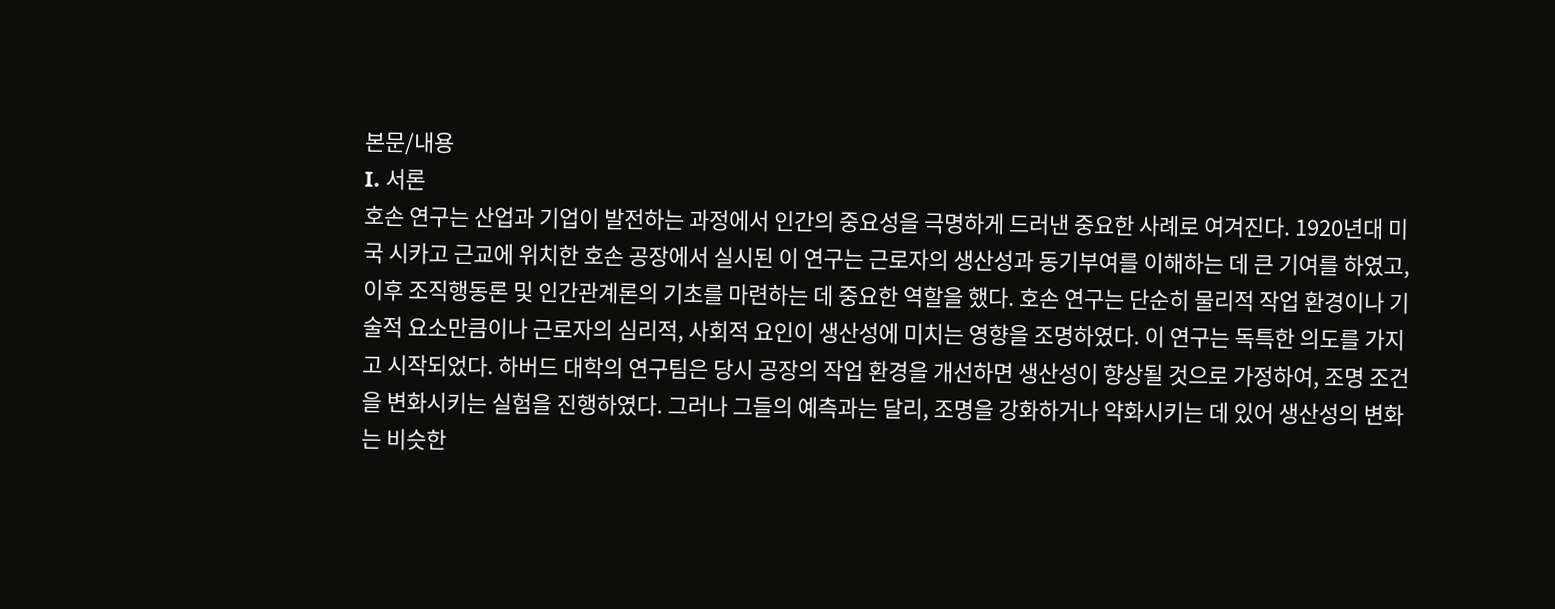본문/내용
I. 서론
호손 연구는 산업과 기업이 발전하는 과정에서 인간의 중요성을 극명하게 드러낸 중요한 사례로 여겨진다. 1920년대 미국 시카고 근교에 위치한 호손 공장에서 실시된 이 연구는 근로자의 생산성과 동기부여를 이해하는 데 큰 기여를 하였고, 이후 조직행동론 및 인간관계론의 기초를 마련하는 데 중요한 역할을 했다. 호손 연구는 단순히 물리적 작업 환경이나 기술적 요소만큼이나 근로자의 심리적, 사회적 요인이 생산성에 미치는 영향을 조명하였다. 이 연구는 독특한 의도를 가지고 시작되었다. 하버드 대학의 연구팀은 당시 공장의 작업 환경을 개선하면 생산성이 향상될 것으로 가정하여, 조명 조건을 변화시키는 실험을 진행하였다. 그러나 그들의 예측과는 달리, 조명을 강화하거나 약화시키는 데 있어 생산성의 변화는 비슷한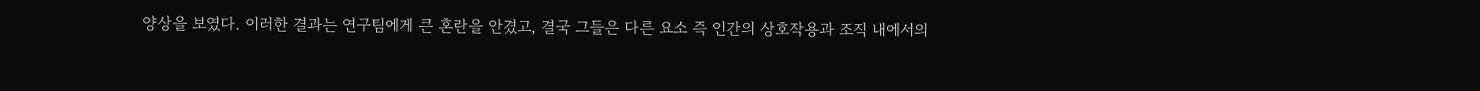양상을 보였다. 이러한 결과는 연구팀에게 큰 혼란을 안겼고, 결국 그들은 다른 요소 즉 인간의 상호작용과 조직 내에서의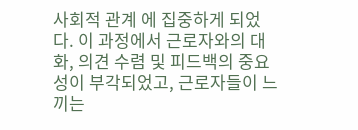사회적 관계 에 집중하게 되었다. 이 과정에서 근로자와의 대화, 의견 수렴 및 피드백의 중요성이 부각되었고, 근로자들이 느끼는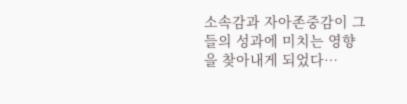소속감과 자아존중감이 그들의 성과에 미치는 영향을 찾아내게 되었다…